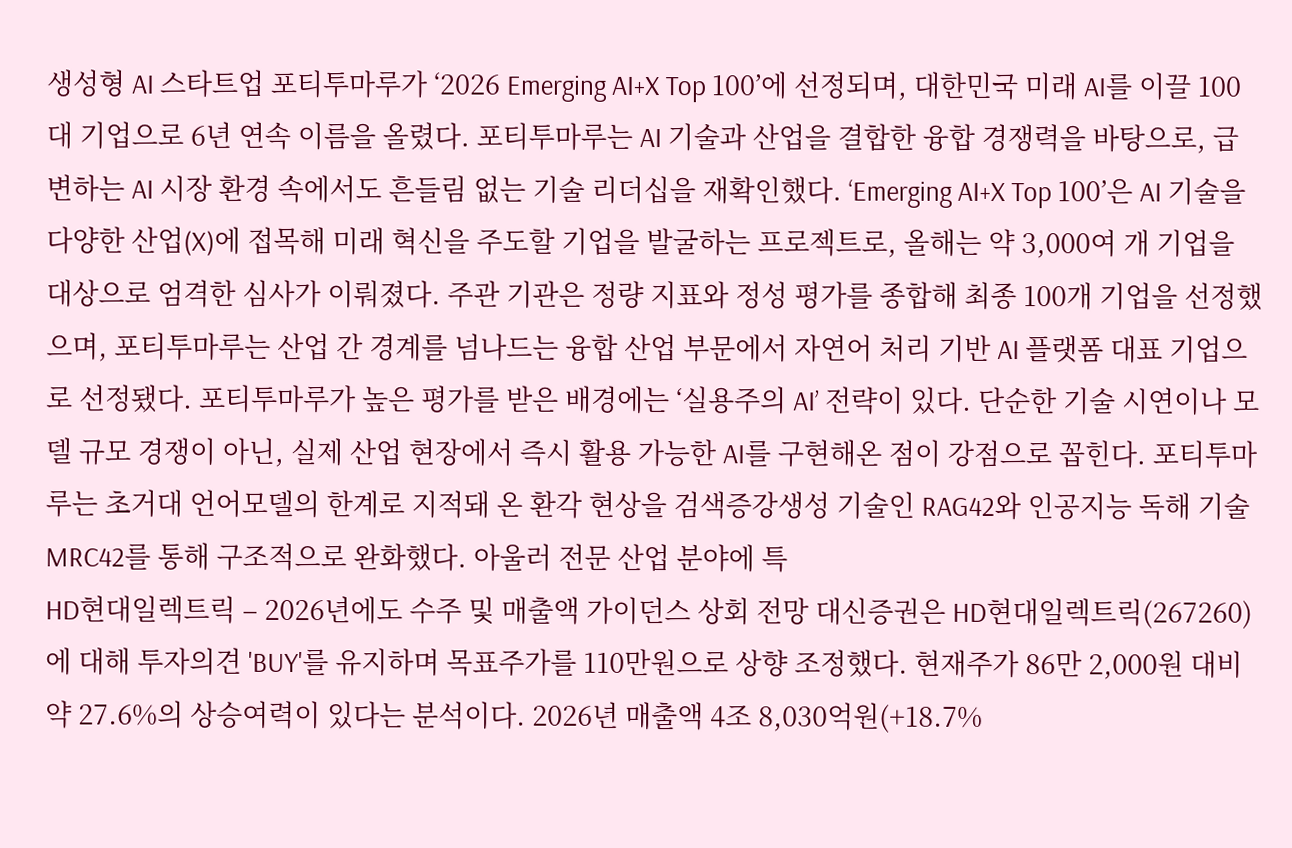생성형 AI 스타트업 포티투마루가 ‘2026 Emerging AI+X Top 100’에 선정되며, 대한민국 미래 AI를 이끌 100대 기업으로 6년 연속 이름을 올렸다. 포티투마루는 AI 기술과 산업을 결합한 융합 경쟁력을 바탕으로, 급변하는 AI 시장 환경 속에서도 흔들림 없는 기술 리더십을 재확인했다. ‘Emerging AI+X Top 100’은 AI 기술을 다양한 산업(X)에 접목해 미래 혁신을 주도할 기업을 발굴하는 프로젝트로, 올해는 약 3,000여 개 기업을 대상으로 엄격한 심사가 이뤄졌다. 주관 기관은 정량 지표와 정성 평가를 종합해 최종 100개 기업을 선정했으며, 포티투마루는 산업 간 경계를 넘나드는 융합 산업 부문에서 자연어 처리 기반 AI 플랫폼 대표 기업으로 선정됐다. 포티투마루가 높은 평가를 받은 배경에는 ‘실용주의 AI’ 전략이 있다. 단순한 기술 시연이나 모델 규모 경쟁이 아닌, 실제 산업 현장에서 즉시 활용 가능한 AI를 구현해온 점이 강점으로 꼽힌다. 포티투마루는 초거대 언어모델의 한계로 지적돼 온 환각 현상을 검색증강생성 기술인 RAG42와 인공지능 독해 기술 MRC42를 통해 구조적으로 완화했다. 아울러 전문 산업 분야에 특
HD현대일렉트릭 – 2026년에도 수주 및 매출액 가이던스 상회 전망 대신증권은 HD현대일렉트릭(267260)에 대해 투자의견 'BUY'를 유지하며 목표주가를 110만원으로 상향 조정했다. 현재주가 86만 2,000원 대비 약 27.6%의 상승여력이 있다는 분석이다. 2026년 매출액 4조 8,030억원(+18.7%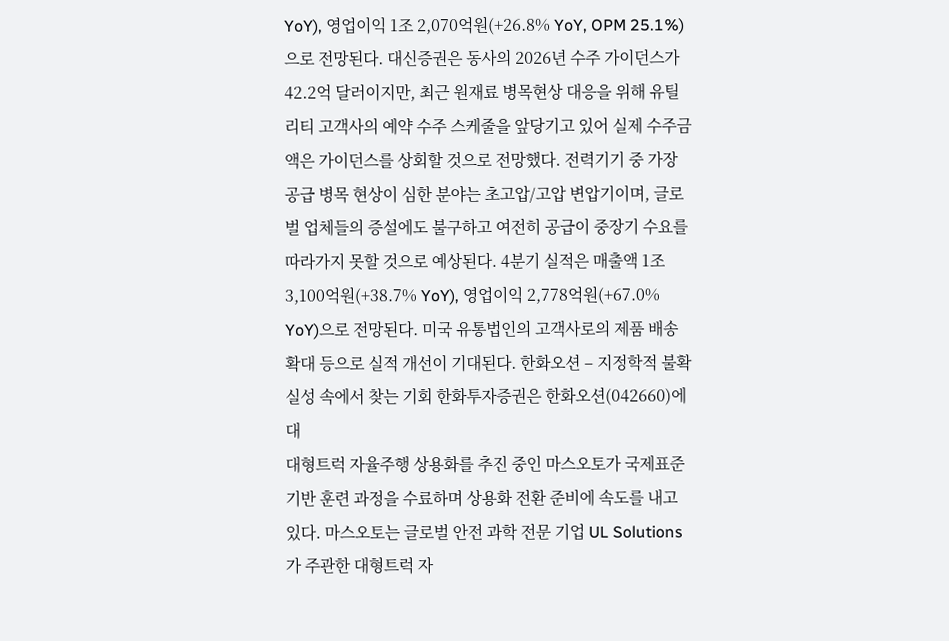YoY), 영업이익 1조 2,070억원(+26.8% YoY, OPM 25.1%)으로 전망된다. 대신증권은 동사의 2026년 수주 가이던스가 42.2억 달러이지만, 최근 원재료 병목현상 대응을 위해 유틸리티 고객사의 예약 수주 스케줄을 앞당기고 있어 실제 수주금액은 가이던스를 상회할 것으로 전망했다. 전력기기 중 가장 공급 병목 현상이 심한 분야는 초고압/고압 변압기이며, 글로벌 업체들의 증설에도 불구하고 여전히 공급이 중장기 수요를 따라가지 못할 것으로 예상된다. 4분기 실적은 매출액 1조 3,100억원(+38.7% YoY), 영업이익 2,778억원(+67.0% YoY)으로 전망된다. 미국 유통법인의 고객사로의 제품 배송 확대 등으로 실적 개선이 기대된다. 한화오션 – 지정학적 불확실성 속에서 찾는 기회 한화투자증권은 한화오션(042660)에 대
대형트럭 자율주행 상용화를 추진 중인 마스오토가 국제표준 기반 훈련 과정을 수료하며 상용화 전환 준비에 속도를 내고 있다. 마스오토는 글로벌 안전 과학 전문 기업 UL Solutions가 주관한 대형트럭 자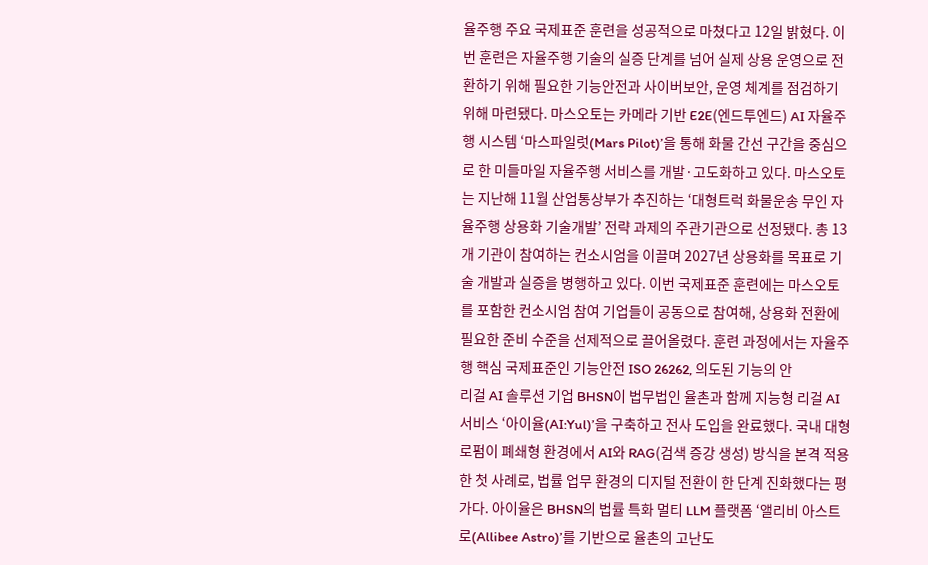율주행 주요 국제표준 훈련을 성공적으로 마쳤다고 12일 밝혔다. 이번 훈련은 자율주행 기술의 실증 단계를 넘어 실제 상용 운영으로 전환하기 위해 필요한 기능안전과 사이버보안, 운영 체계를 점검하기 위해 마련됐다. 마스오토는 카메라 기반 E2E(엔드투엔드) AI 자율주행 시스템 ‘마스파일럿(Mars Pilot)’을 통해 화물 간선 구간을 중심으로 한 미들마일 자율주행 서비스를 개발·고도화하고 있다. 마스오토는 지난해 11월 산업통상부가 추진하는 ‘대형트럭 화물운송 무인 자율주행 상용화 기술개발’ 전략 과제의 주관기관으로 선정됐다. 총 13개 기관이 참여하는 컨소시엄을 이끌며 2027년 상용화를 목표로 기술 개발과 실증을 병행하고 있다. 이번 국제표준 훈련에는 마스오토를 포함한 컨소시엄 참여 기업들이 공동으로 참여해, 상용화 전환에 필요한 준비 수준을 선제적으로 끌어올렸다. 훈련 과정에서는 자율주행 핵심 국제표준인 기능안전 ISO 26262, 의도된 기능의 안
리걸 AI 솔루션 기업 BHSN이 법무법인 율촌과 함께 지능형 리걸 AI 서비스 ‘아이율(AI:Yul)’을 구축하고 전사 도입을 완료했다. 국내 대형 로펌이 폐쇄형 환경에서 AI와 RAG(검색 증강 생성) 방식을 본격 적용한 첫 사례로, 법률 업무 환경의 디지털 전환이 한 단계 진화했다는 평가다. 아이율은 BHSN의 법률 특화 멀티 LLM 플랫폼 ‘앨리비 아스트로(Allibee Astro)’를 기반으로 율촌의 고난도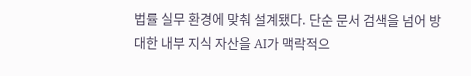법률 실무 환경에 맞춰 설계됐다. 단순 문서 검색을 넘어 방대한 내부 지식 자산을 AI가 맥락적으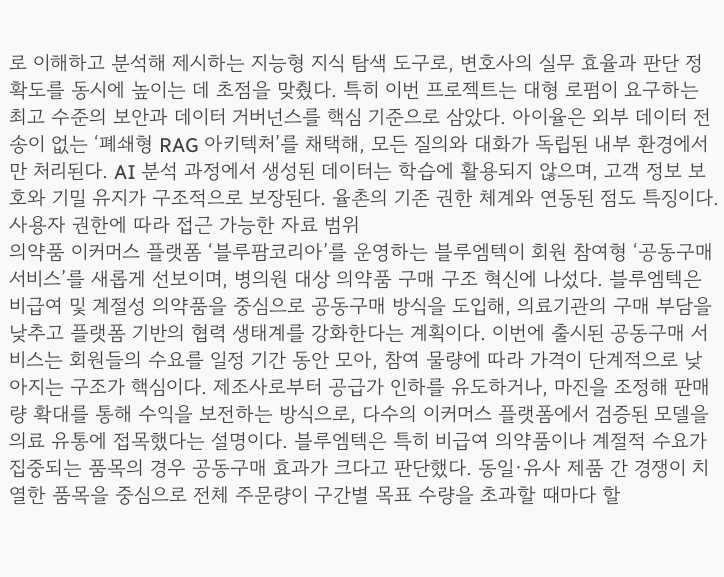로 이해하고 분석해 제시하는 지능형 지식 탐색 도구로, 변호사의 실무 효율과 판단 정확도를 동시에 높이는 데 초점을 맞췄다. 특히 이번 프로젝트는 대형 로펌이 요구하는 최고 수준의 보안과 데이터 거버넌스를 핵심 기준으로 삼았다. 아이율은 외부 데이터 전송이 없는 ‘폐쇄형 RAG 아키텍처’를 채택해, 모든 질의와 대화가 독립된 내부 환경에서만 처리된다. AI 분석 과정에서 생성된 데이터는 학습에 활용되지 않으며, 고객 정보 보호와 기밀 유지가 구조적으로 보장된다. 율촌의 기존 권한 체계와 연동된 점도 특징이다. 사용자 권한에 따라 접근 가능한 자료 범위
의약품 이커머스 플랫폼 ‘블루팜코리아’를 운영하는 블루엠텍이 회원 참여형 ‘공동구매 서비스’를 새롭게 선보이며, 병의원 대상 의약품 구매 구조 혁신에 나섰다. 블루엠텍은 비급여 및 계절성 의약품을 중심으로 공동구매 방식을 도입해, 의료기관의 구매 부담을 낮추고 플랫폼 기반의 협력 생태계를 강화한다는 계획이다. 이번에 출시된 공동구매 서비스는 회원들의 수요를 일정 기간 동안 모아, 참여 물량에 따라 가격이 단계적으로 낮아지는 구조가 핵심이다. 제조사로부터 공급가 인하를 유도하거나, 마진을 조정해 판매량 확대를 통해 수익을 보전하는 방식으로, 다수의 이커머스 플랫폼에서 검증된 모델을 의료 유통에 접목했다는 설명이다. 블루엠텍은 특히 비급여 의약품이나 계절적 수요가 집중되는 품목의 경우 공동구매 효과가 크다고 판단했다. 동일·유사 제품 간 경쟁이 치열한 품목을 중심으로 전체 주문량이 구간별 목표 수량을 초과할 때마다 할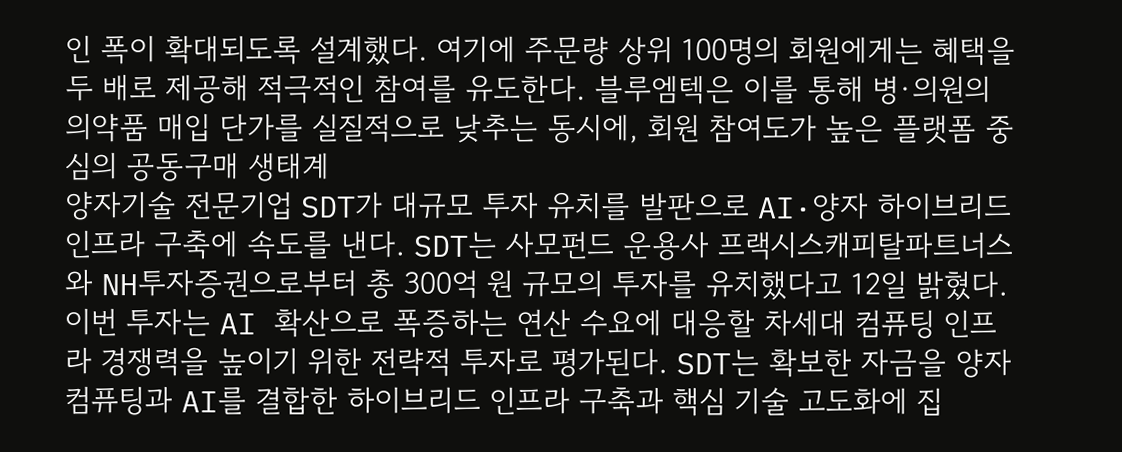인 폭이 확대되도록 설계했다. 여기에 주문량 상위 100명의 회원에게는 혜택을 두 배로 제공해 적극적인 참여를 유도한다. 블루엠텍은 이를 통해 병·의원의 의약품 매입 단가를 실질적으로 낮추는 동시에, 회원 참여도가 높은 플랫폼 중심의 공동구매 생태계
양자기술 전문기업 SDT가 대규모 투자 유치를 발판으로 AI·양자 하이브리드 인프라 구축에 속도를 낸다. SDT는 사모펀드 운용사 프랙시스캐피탈파트너스와 NH투자증권으로부터 총 300억 원 규모의 투자를 유치했다고 12일 밝혔다. 이번 투자는 AI 확산으로 폭증하는 연산 수요에 대응할 차세대 컴퓨팅 인프라 경쟁력을 높이기 위한 전략적 투자로 평가된다. SDT는 확보한 자금을 양자 컴퓨팅과 AI를 결합한 하이브리드 인프라 구축과 핵심 기술 고도화에 집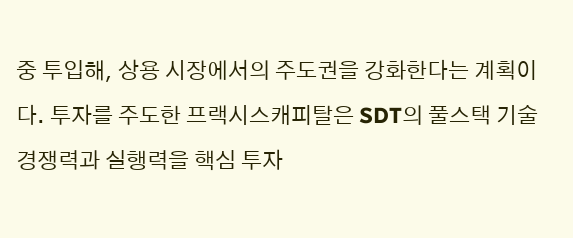중 투입해, 상용 시장에서의 주도권을 강화한다는 계획이다. 투자를 주도한 프랙시스캐피탈은 SDT의 풀스택 기술 경쟁력과 실행력을 핵심 투자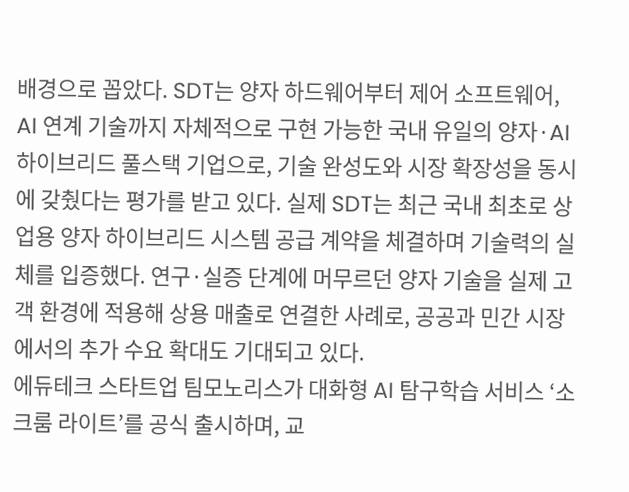배경으로 꼽았다. SDT는 양자 하드웨어부터 제어 소프트웨어, AI 연계 기술까지 자체적으로 구현 가능한 국내 유일의 양자·AI 하이브리드 풀스택 기업으로, 기술 완성도와 시장 확장성을 동시에 갖췄다는 평가를 받고 있다. 실제 SDT는 최근 국내 최초로 상업용 양자 하이브리드 시스템 공급 계약을 체결하며 기술력의 실체를 입증했다. 연구·실증 단계에 머무르던 양자 기술을 실제 고객 환경에 적용해 상용 매출로 연결한 사례로, 공공과 민간 시장에서의 추가 수요 확대도 기대되고 있다.
에듀테크 스타트업 팀모노리스가 대화형 AI 탐구학습 서비스 ‘소크룸 라이트’를 공식 출시하며, 교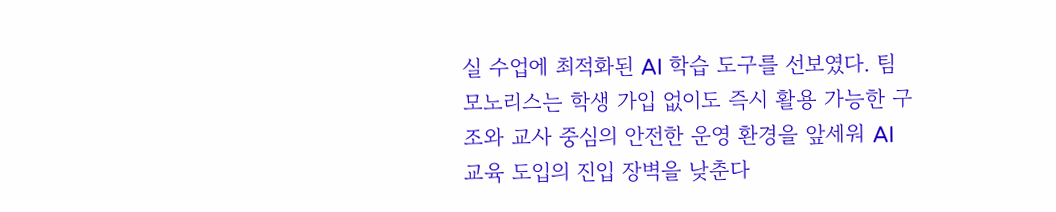실 수업에 최적화된 AI 학습 도구를 선보였다. 팀모노리스는 학생 가입 없이도 즉시 활용 가능한 구조와 교사 중심의 안전한 운영 환경을 앞세워 AI 교육 도입의 진입 장벽을 낮춘다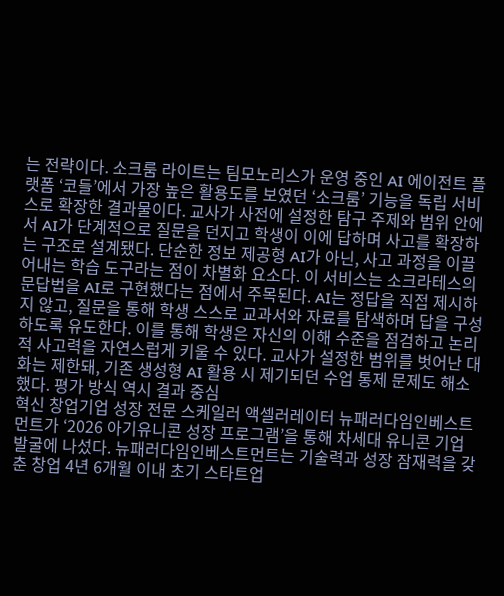는 전략이다. 소크룸 라이트는 팀모노리스가 운영 중인 AI 에이전트 플랫폼 ‘코들’에서 가장 높은 활용도를 보였던 ‘소크룸’ 기능을 독립 서비스로 확장한 결과물이다. 교사가 사전에 설정한 탐구 주제와 범위 안에서 AI가 단계적으로 질문을 던지고 학생이 이에 답하며 사고를 확장하는 구조로 설계됐다. 단순한 정보 제공형 AI가 아닌, 사고 과정을 이끌어내는 학습 도구라는 점이 차별화 요소다. 이 서비스는 소크라테스의 문답법을 AI로 구현했다는 점에서 주목된다. AI는 정답을 직접 제시하지 않고, 질문을 통해 학생 스스로 교과서와 자료를 탐색하며 답을 구성하도록 유도한다. 이를 통해 학생은 자신의 이해 수준을 점검하고 논리적 사고력을 자연스럽게 키울 수 있다. 교사가 설정한 범위를 벗어난 대화는 제한돼, 기존 생성형 AI 활용 시 제기되던 수업 통제 문제도 해소했다. 평가 방식 역시 결과 중심
혁신 창업기업 성장 전문 스케일러 액셀러레이터 뉴패러다임인베스트먼트가 ‘2026 아기유니콘 성장 프로그램’을 통해 차세대 유니콘 기업 발굴에 나섰다. 뉴패러다임인베스트먼트는 기술력과 성장 잠재력을 갖춘 창업 4년 6개월 이내 초기 스타트업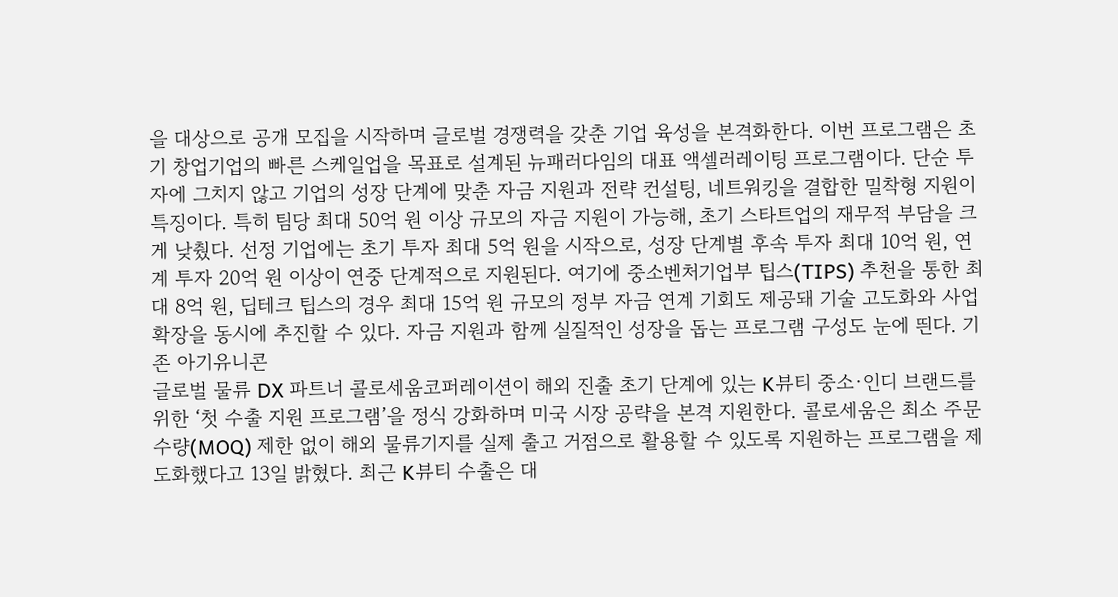을 대상으로 공개 모집을 시작하며 글로벌 경쟁력을 갖춘 기업 육성을 본격화한다. 이번 프로그램은 초기 창업기업의 빠른 스케일업을 목표로 설계된 뉴패러다임의 대표 액셀러레이팅 프로그램이다. 단순 투자에 그치지 않고 기업의 성장 단계에 맞춘 자금 지원과 전략 컨설팅, 네트워킹을 결합한 밀착형 지원이 특징이다. 특히 팀당 최대 50억 원 이상 규모의 자금 지원이 가능해, 초기 스타트업의 재무적 부담을 크게 낮췄다. 선정 기업에는 초기 투자 최대 5억 원을 시작으로, 성장 단계별 후속 투자 최대 10억 원, 연계 투자 20억 원 이상이 연중 단계적으로 지원된다. 여기에 중소벤처기업부 팁스(TIPS) 추천을 통한 최대 8억 원, 딥테크 팁스의 경우 최대 15억 원 규모의 정부 자금 연계 기회도 제공돼 기술 고도화와 사업 확장을 동시에 추진할 수 있다. 자금 지원과 함께 실질적인 성장을 돕는 프로그램 구성도 눈에 띈다. 기존 아기유니콘
글로벌 물류 DX 파트너 콜로세움코퍼레이션이 해외 진출 초기 단계에 있는 K뷰티 중소·인디 브랜드를 위한 ‘첫 수출 지원 프로그램’을 정식 강화하며 미국 시장 공략을 본격 지원한다. 콜로세움은 최소 주문 수량(MOQ) 제한 없이 해외 물류기지를 실제 출고 거점으로 활용할 수 있도록 지원하는 프로그램을 제도화했다고 13일 밝혔다. 최근 K뷰티 수출은 대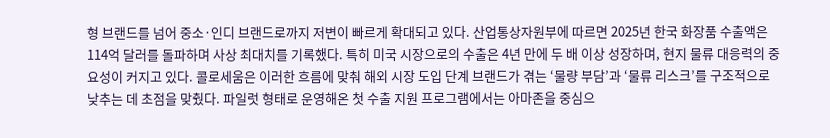형 브랜드를 넘어 중소·인디 브랜드로까지 저변이 빠르게 확대되고 있다. 산업통상자원부에 따르면 2025년 한국 화장품 수출액은 114억 달러를 돌파하며 사상 최대치를 기록했다. 특히 미국 시장으로의 수출은 4년 만에 두 배 이상 성장하며, 현지 물류 대응력의 중요성이 커지고 있다. 콜로세움은 이러한 흐름에 맞춰 해외 시장 도입 단계 브랜드가 겪는 ‘물량 부담’과 ‘물류 리스크’를 구조적으로 낮추는 데 초점을 맞췄다. 파일럿 형태로 운영해온 첫 수출 지원 프로그램에서는 아마존을 중심으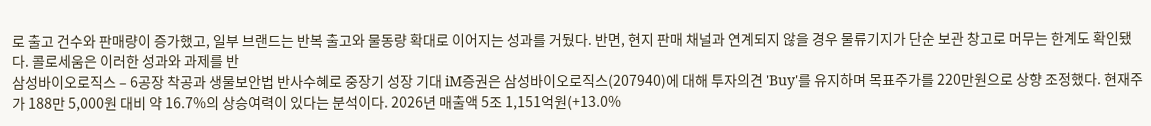로 출고 건수와 판매량이 증가했고, 일부 브랜드는 반복 출고와 물동량 확대로 이어지는 성과를 거뒀다. 반면, 현지 판매 채널과 연계되지 않을 경우 물류기지가 단순 보관 창고로 머무는 한계도 확인됐다. 콜로세움은 이러한 성과와 과제를 반
삼성바이오로직스 – 6공장 착공과 생물보안법 반사수혜로 중장기 성장 기대 iM증권은 삼성바이오로직스(207940)에 대해 투자의견 'Buy'를 유지하며 목표주가를 220만원으로 상향 조정했다. 현재주가 188만 5,000원 대비 약 16.7%의 상승여력이 있다는 분석이다. 2026년 매출액 5조 1,151억원(+13.0%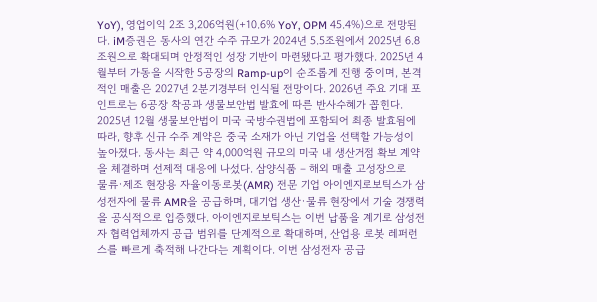YoY), 영업이익 2조 3,206억원(+10.6% YoY, OPM 45.4%)으로 전망된다. iM증권은 동사의 연간 수주 규모가 2024년 5.5조원에서 2025년 6.8조원으로 확대되며 안정적인 성장 기반이 마련됐다고 평가했다. 2025년 4월부터 가동을 시작한 5공장의 Ramp-up이 순조롭게 진행 중이며, 본격적인 매출은 2027년 2분기경부터 인식될 전망이다. 2026년 주요 기대 포인트로는 6공장 착공과 생물보안법 발효에 따른 반사수혜가 꼽힌다. 2025년 12월 생물보안법이 미국 국방수권법에 포함되어 최종 발효됨에 따라, 향후 신규 수주 계약은 중국 소재가 아닌 기업을 선택할 가능성이 높아졌다. 동사는 최근 약 4,000억원 규모의 미국 내 생산거점 확보 계약을 체결하며 선제적 대응에 나섰다. 삼양식품 – 해외 매출 고성장으로
물류·제조 현장용 자율이동로봇(AMR) 전문 기업 아이엔지로보틱스가 삼성전자에 물류 AMR을 공급하며, 대기업 생산·물류 현장에서 기술 경쟁력을 공식적으로 입증했다. 아이엔지로보틱스는 이번 납품을 계기로 삼성전자 협력업체까지 공급 범위를 단계적으로 확대하며, 산업용 로봇 레퍼런스를 빠르게 축적해 나간다는 계획이다. 이번 삼성전자 공급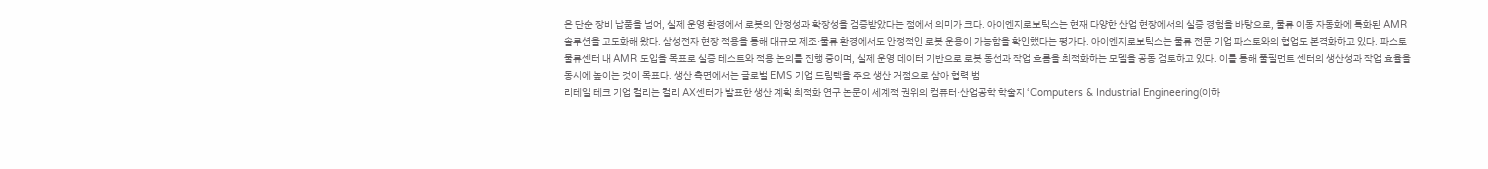은 단순 장비 납품을 넘어, 실제 운영 환경에서 로봇의 안정성과 확장성을 검증받았다는 점에서 의미가 크다. 아이엔지로보틱스는 현재 다양한 산업 현장에서의 실증 경험을 바탕으로, 물류 이동 자동화에 특화된 AMR 솔루션을 고도화해 왔다. 삼성전자 현장 적용을 통해 대규모 제조·물류 환경에서도 안정적인 로봇 운용이 가능함을 확인했다는 평가다. 아이엔지로보틱스는 물류 전문 기업 파스토와의 협업도 본격화하고 있다. 파스토 물류센터 내 AMR 도입을 목표로 실증 테스트와 적용 논의를 진행 중이며, 실제 운영 데이터 기반으로 로봇 동선과 작업 흐름을 최적화하는 모델을 공동 검토하고 있다. 이를 통해 풀필먼트 센터의 생산성과 작업 효율을 동시에 높이는 것이 목표다. 생산 측면에서는 글로벌 EMS 기업 드림텍을 주요 생산 거점으로 삼아 협력 범
리테일 테크 기업 컬리는 컬리 AX센터가 발표한 생산 계획 최적화 연구 논문이 세계적 권위의 컴퓨터·산업공학 학술지 ‘Computers & Industrial Engineering(이하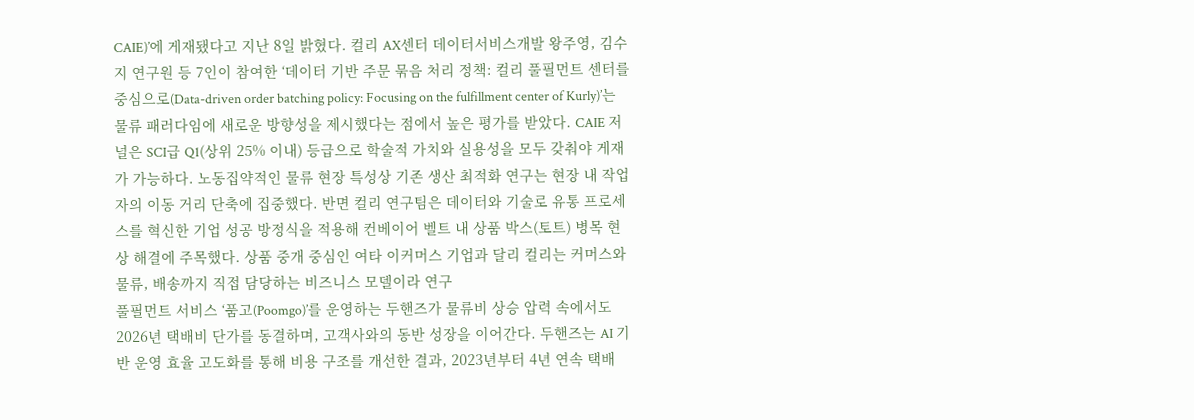CAIE)’에 게재됐다고 지난 8일 밝혔다. 컬리 AX센터 데이터서비스개발 왕주영, 김수지 연구원 등 7인이 참여한 ‘데이터 기반 주문 묶음 처리 정책: 컬리 풀필먼트 센터를 중심으로(Data-driven order batching policy: Focusing on the fulfillment center of Kurly)’는 물류 패러다임에 새로운 방향성을 제시했다는 점에서 높은 평가를 받았다. CAIE 저널은 SCI급 Q1(상위 25% 이내) 등급으로 학술적 가치와 실용성을 모두 갖춰야 게재가 가능하다. 노동집약적인 물류 현장 특성상 기존 생산 최적화 연구는 현장 내 작업자의 이동 거리 단축에 집중했다. 반면 컬리 연구팀은 데이터와 기술로 유통 프로세스를 혁신한 기업 성공 방정식을 적용해 컨베이어 벨트 내 상품 박스(토트) 병목 현상 해결에 주목했다. 상품 중개 중심인 여타 이커머스 기업과 달리 컬리는 커머스와 물류, 배송까지 직접 담당하는 비즈니스 모델이라 연구
풀필먼트 서비스 ‘품고(Poomgo)’를 운영하는 두핸즈가 물류비 상승 압력 속에서도 2026년 택배비 단가를 동결하며, 고객사와의 동반 성장을 이어간다. 두핸즈는 AI 기반 운영 효율 고도화를 통해 비용 구조를 개선한 결과, 2023년부터 4년 연속 택배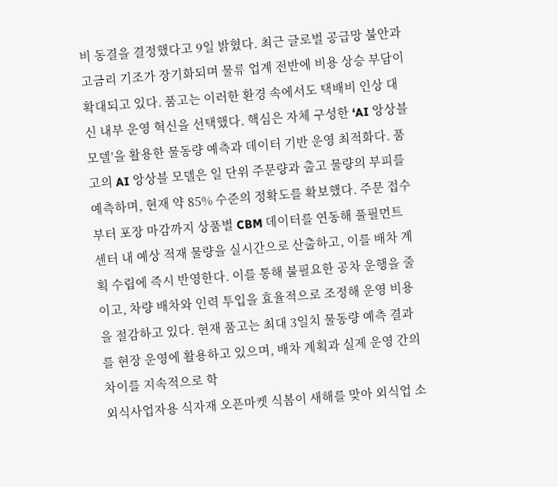비 동결을 결정했다고 9일 밝혔다. 최근 글로벌 공급망 불안과 고금리 기조가 장기화되며 물류 업계 전반에 비용 상승 부담이 확대되고 있다. 품고는 이러한 환경 속에서도 택배비 인상 대신 내부 운영 혁신을 선택했다. 핵심은 자체 구성한 ‘AI 앙상블 모델’을 활용한 물동량 예측과 데이터 기반 운영 최적화다. 품고의 AI 앙상블 모델은 일 단위 주문량과 출고 물량의 부피를 예측하며, 현재 약 85% 수준의 정확도를 확보했다. 주문 접수부터 포장 마감까지 상품별 CBM 데이터를 연동해 풀필먼트 센터 내 예상 적재 물량을 실시간으로 산출하고, 이를 배차 계획 수립에 즉시 반영한다. 이를 통해 불필요한 공차 운행을 줄이고, 차량 배차와 인력 투입을 효율적으로 조정해 운영 비용을 절감하고 있다. 현재 품고는 최대 3일치 물동량 예측 결과를 현장 운영에 활용하고 있으며, 배차 계획과 실제 운영 간의 차이를 지속적으로 학
외식사업자용 식자재 오픈마켓 식봄이 새해를 맞아 외식업 소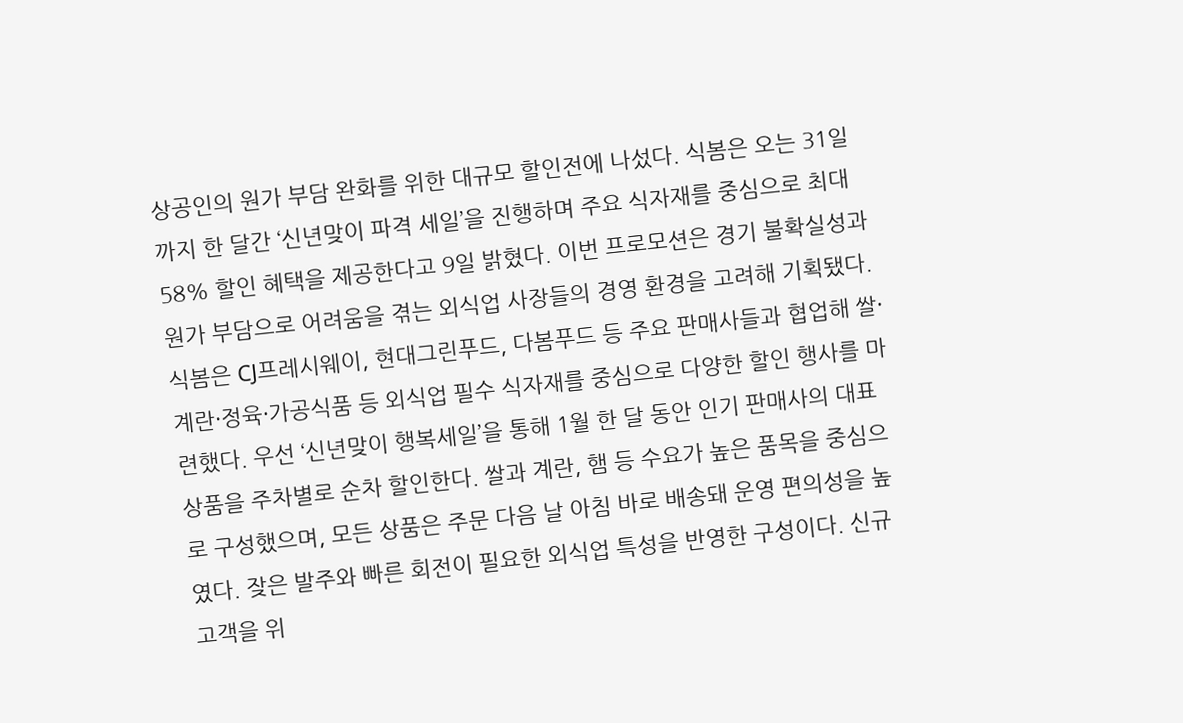상공인의 원가 부담 완화를 위한 대규모 할인전에 나섰다. 식봄은 오는 31일까지 한 달간 ‘신년맞이 파격 세일’을 진행하며 주요 식자재를 중심으로 최대 58% 할인 혜택을 제공한다고 9일 밝혔다. 이번 프로모션은 경기 불확실성과 원가 부담으로 어려움을 겪는 외식업 사장들의 경영 환경을 고려해 기획됐다. 식봄은 CJ프레시웨이, 현대그린푸드, 다봄푸드 등 주요 판매사들과 협업해 쌀·계란·정육·가공식품 등 외식업 필수 식자재를 중심으로 다양한 할인 행사를 마련했다. 우선 ‘신년맞이 행복세일’을 통해 1월 한 달 동안 인기 판매사의 대표 상품을 주차별로 순차 할인한다. 쌀과 계란, 햄 등 수요가 높은 품목을 중심으로 구성했으며, 모든 상품은 주문 다음 날 아침 바로 배송돼 운영 편의성을 높였다. 잦은 발주와 빠른 회전이 필요한 외식업 특성을 반영한 구성이다. 신규 고객을 위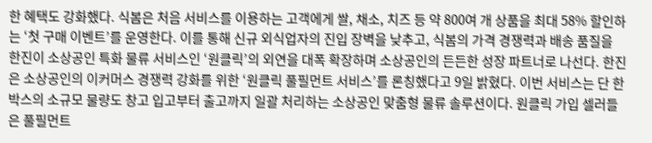한 혜택도 강화했다. 식봄은 처음 서비스를 이용하는 고객에게 쌀, 채소, 치즈 등 약 800여 개 상품을 최대 58% 할인하는 ‘첫 구매 이벤트’를 운영한다. 이를 통해 신규 외식업자의 진입 장벽을 낮추고, 식봄의 가격 경쟁력과 배송 품질을
한진이 소상공인 특화 물류 서비스인 ‘원클릭’의 외연을 대폭 확장하며 소상공인의 든든한 성장 파트너로 나선다. 한진은 소상공인의 이커머스 경쟁력 강화를 위한 ‘원클릭 풀필먼트 서비스’를 론칭했다고 9일 밝혔다. 이번 서비스는 단 한 박스의 소규모 물량도 창고 입고부터 출고까지 일괄 처리하는 소상공인 맞춤형 물류 솔루션이다. 원클릭 가입 셀러들은 풀필먼트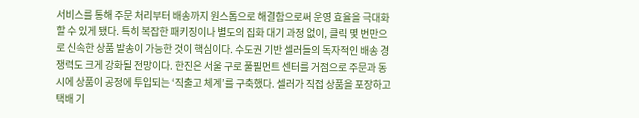서비스를 통해 주문 처리부터 배송까지 원스톱으로 해결함으로써 운영 효율을 극대화할 수 있게 됐다. 특히 복잡한 패키징이나 별도의 집화 대기 과정 없이, 클릭 몇 번만으로 신속한 상품 발송이 가능한 것이 핵심이다. 수도권 기반 셀러들의 독자적인 배송 경쟁력도 크게 강화될 전망이다. 한진은 서울 구로 풀필먼트 센터를 거점으로 주문과 동시에 상품이 공정에 투입되는 ‘직출고 체계’를 구축했다. 셀러가 직접 상품을 포장하고 택배 기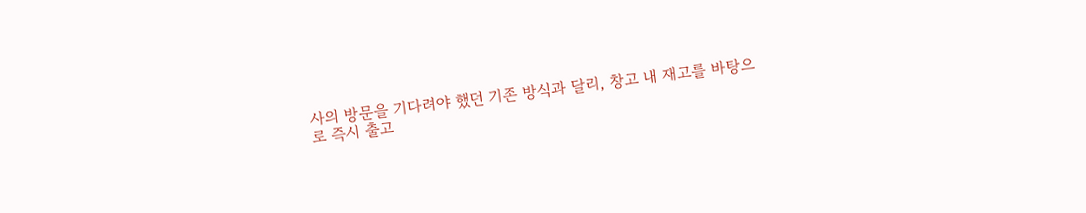사의 방문을 기다려야 했던 기존 방식과 달리, 창고 내 재고를 바탕으로 즉시 출고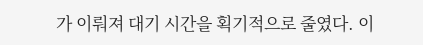가 이뤄져 대기 시간을 획기적으로 줄였다. 이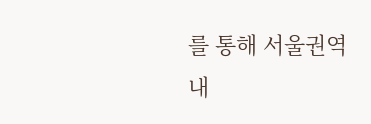를 통해 서울권역 내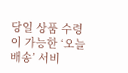당일 상품 수령이 가능한 ‘오늘배송’ 서비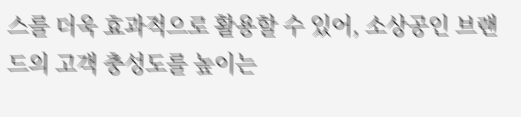스를 더욱 효과적으로 활용할 수 있어, 소상공인 브랜드의 고객 충성도를 높이는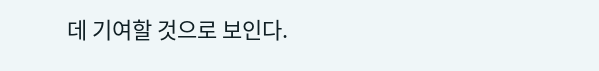데 기여할 것으로 보인다.